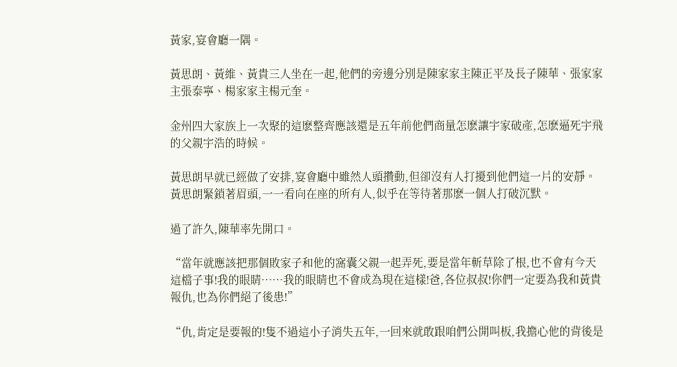黃家,宴會廳一隅。

黃思朗、黃維、黃貴三人坐在一起,他們的旁邊分別是陳家家主陳正平及長子陳華、張家家主張泰寧、楊家家主楊元奎。

金州四大家族上一次聚的這麽整齊應該還是五年前他們商量怎麽讓宇家破產,怎麽逼死宇飛的父親宇浩的時候。

黃思朗早就已經做了安排,宴會廳中雖然人頭攢動,但卻沒有人打擾到他們這一片的安靜。黃思朗緊鎖著眉頭,一一看向在座的所有人,似乎在等待著那麽一個人打破沉默。

過了許久,陳華率先開口。

“當年就應該把那個敗家子和他的窩囊父親一起弄死,要是當年斬草除了根,也不會有今天這檔子事!我的眼睛……我的眼睛也不會成為現在這樣!爸,各位叔叔!你們一定要為我和黃貴報仇,也為你們絕了後患!”

“仇,肯定是要報的!隻不過這小子消失五年,一回來就敢跟咱們公開叫板,我擔心他的背後是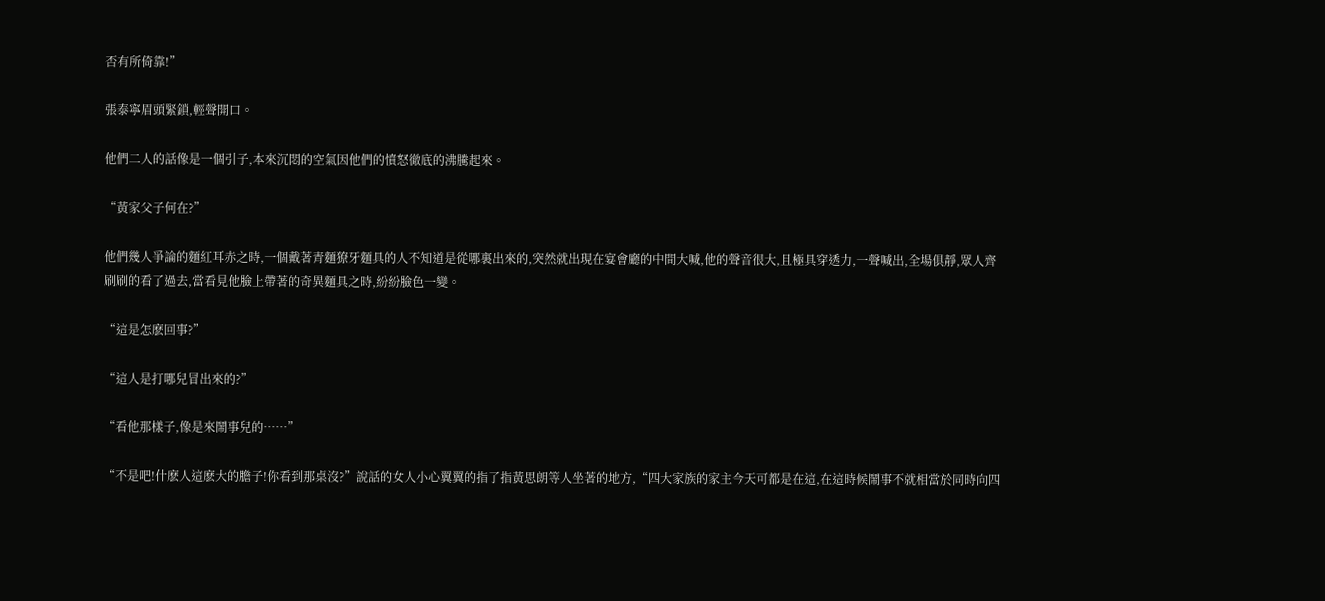否有所倚靠!”

張泰寧眉頭緊鎖,輕聲開口。

他們二人的話像是一個引子,本來沉悶的空氣因他們的憤怒徹底的沸騰起來。

“黃家父子何在?”

他們幾人爭論的麵紅耳赤之時,一個戴著青麵獠牙麵具的人不知道是從哪裏出來的,突然就出現在宴會廳的中間大喊,他的聲音很大,且極具穿透力,一聲喊出,全場俱靜,眾人齊刷刷的看了過去,當看見他臉上帶著的奇異麵具之時,紛紛臉色一變。

“這是怎麽回事?”

“這人是打哪兒冒出來的?”

“看他那樣子,像是來鬧事兒的……”

“不是吧!什麽人這麽大的膽子!你看到那桌沒?”說話的女人小心翼翼的指了指黃思朗等人坐著的地方,“四大家族的家主今天可都是在這,在這時候鬧事不就相當於同時向四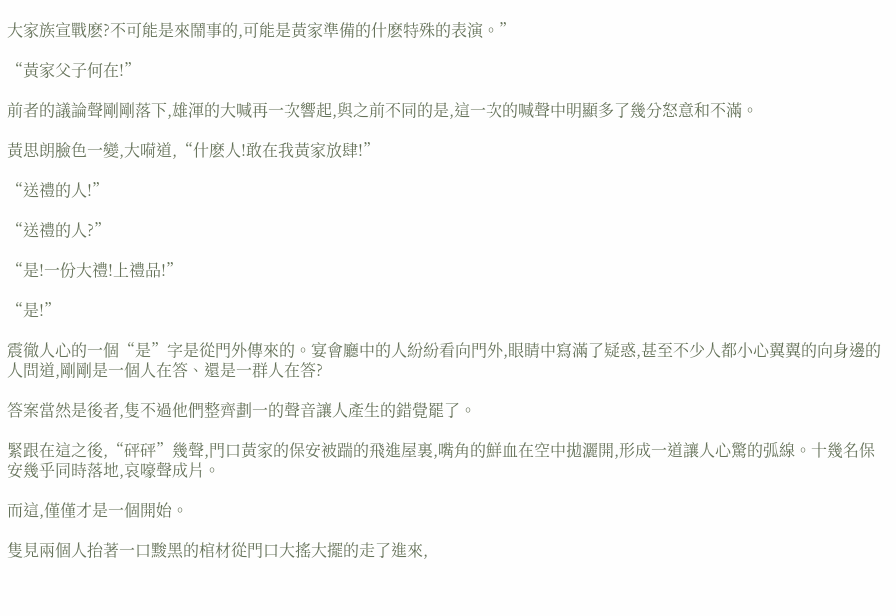大家族宣戰麽?不可能是來鬧事的,可能是黃家準備的什麽特殊的表演。”

“黃家父子何在!”

前者的議論聲剛剛落下,雄渾的大喊再一次響起,與之前不同的是,這一次的喊聲中明顯多了幾分怒意和不滿。

黃思朗臉色一變,大嗬道,“什麽人!敢在我黃家放肆!”

“送禮的人!”

“送禮的人?”

“是!一份大禮!上禮品!”

“是!”

震徹人心的一個“是”字是從門外傳來的。宴會廳中的人紛紛看向門外,眼睛中寫滿了疑惑,甚至不少人都小心翼翼的向身邊的人問道,剛剛是一個人在答、還是一群人在答?

答案當然是後者,隻不過他們整齊劃一的聲音讓人產生的錯覺罷了。

緊跟在這之後,“砰砰”幾聲,門口黃家的保安被踹的飛進屋裏,嘴角的鮮血在空中拋灑開,形成一道讓人心驚的弧線。十幾名保安幾乎同時落地,哀嚎聲成片。

而這,僅僅才是一個開始。

隻見兩個人抬著一口黢黑的棺材從門口大搖大擺的走了進來,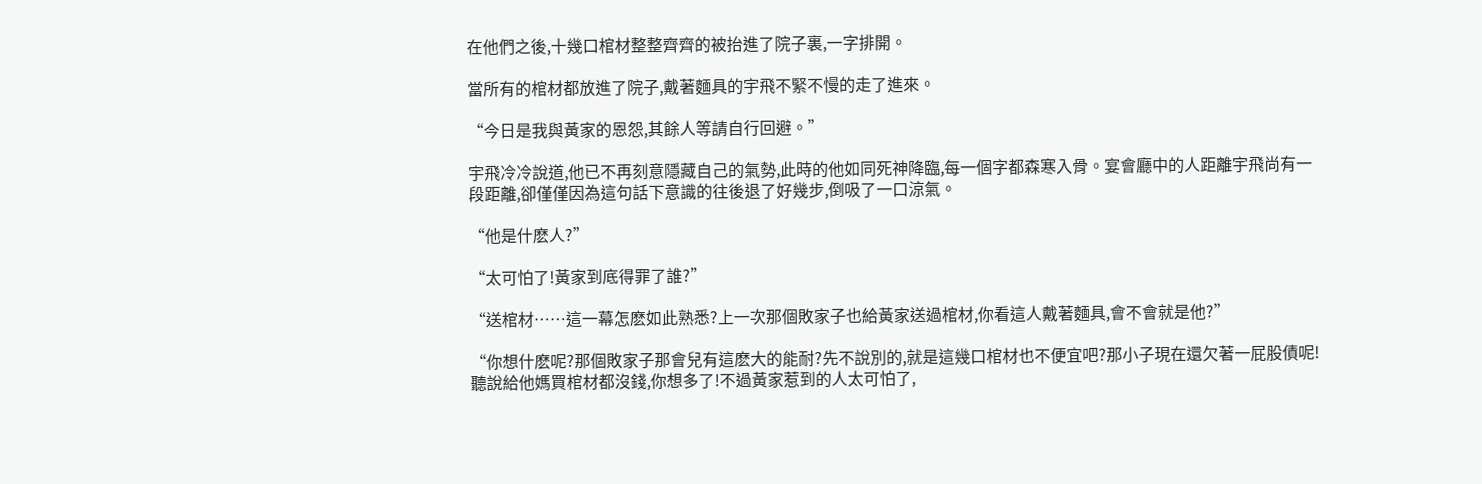在他們之後,十幾口棺材整整齊齊的被抬進了院子裏,一字排開。

當所有的棺材都放進了院子,戴著麵具的宇飛不緊不慢的走了進來。

“今日是我與黃家的恩怨,其餘人等請自行回避。”

宇飛冷冷說道,他已不再刻意隱藏自己的氣勢,此時的他如同死神降臨,每一個字都森寒入骨。宴會廳中的人距離宇飛尚有一段距離,卻僅僅因為這句話下意識的往後退了好幾步,倒吸了一口涼氣。

“他是什麽人?”

“太可怕了!黃家到底得罪了誰?”

“送棺材……這一幕怎麽如此熟悉?上一次那個敗家子也給黃家送過棺材,你看這人戴著麵具,會不會就是他?”

“你想什麽呢?那個敗家子那會兒有這麽大的能耐?先不說別的,就是這幾口棺材也不便宜吧?那小子現在還欠著一屁股債呢!聽說給他媽買棺材都沒錢,你想多了!不過黃家惹到的人太可怕了,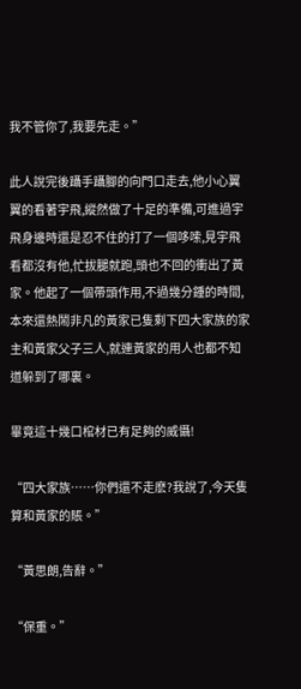我不管你了,我要先走。”

此人說完後躡手躡腳的向門口走去,他小心翼翼的看著宇飛,縱然做了十足的準備,可進過宇飛身邊時還是忍不住的打了一個哆嗦,見宇飛看都沒有他,忙拔腿就跑,頭也不回的衝出了黃家。他起了一個帶頭作用,不過幾分鍾的時間,本來還熱鬧非凡的黃家已隻剩下四大家族的家主和黃家父子三人,就連黃家的用人也都不知道躲到了哪裏。

畢竟這十幾口棺材已有足夠的威懾!

“四大家族……你們還不走麽?我說了,今天隻算和黃家的賬。”

“黃思朗,告辭。”

“保重。”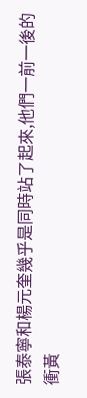張泰寧和楊元奎幾乎是同時站了起來,他們一前一後的衝黃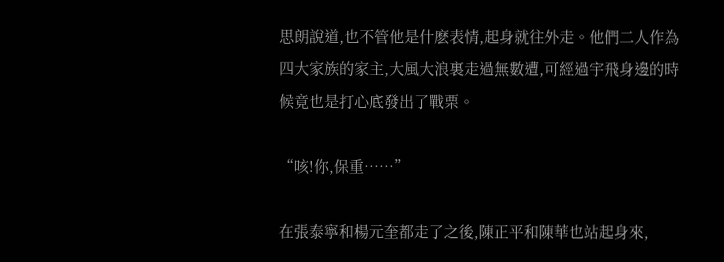思朗說道,也不管他是什麽表情,起身就往外走。他們二人作為四大家族的家主,大風大浪裏走過無數遭,可經過宇飛身邊的時候竟也是打心底發出了戰栗。

“咳!你,保重……”

在張泰寧和楊元奎都走了之後,陳正平和陳華也站起身來,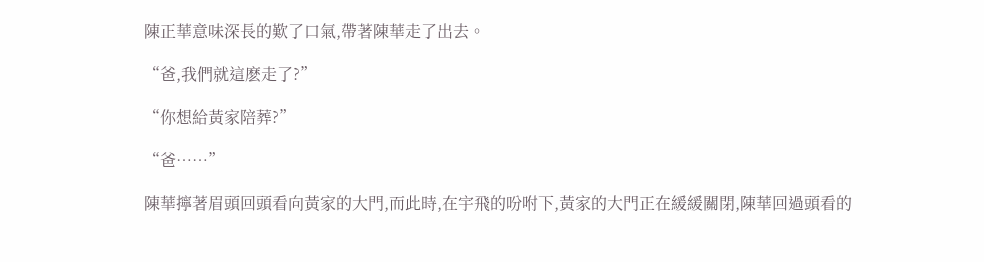陳正華意味深長的歎了口氣,帶著陳華走了出去。

“爸,我們就這麽走了?”

“你想給黃家陪葬?”

“爸……”

陳華擰著眉頭回頭看向黃家的大門,而此時,在宇飛的吩咐下,黃家的大門正在緩緩關閉,陳華回過頭看的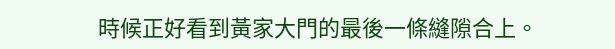時候正好看到黃家大門的最後一條縫隙合上。